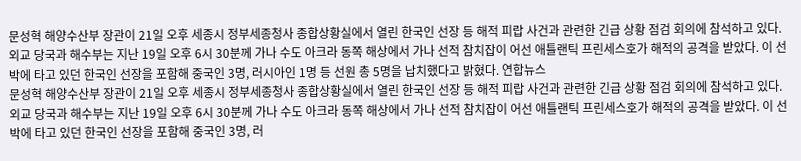문성혁 해양수산부 장관이 21일 오후 세종시 정부세종청사 종합상황실에서 열린 한국인 선장 등 해적 피랍 사건과 관련한 긴급 상황 점검 회의에 참석하고 있다. 외교 당국과 해수부는 지난 19일 오후 6시 30분께 가나 수도 아크라 동쪽 해상에서 가나 선적 참치잡이 어선 애틀랜틱 프린세스호가 해적의 공격을 받았다. 이 선박에 타고 있던 한국인 선장을 포함해 중국인 3명, 러시아인 1명 등 선원 총 5명을 납치했다고 밝혔다. 연합뉴스
문성혁 해양수산부 장관이 21일 오후 세종시 정부세종청사 종합상황실에서 열린 한국인 선장 등 해적 피랍 사건과 관련한 긴급 상황 점검 회의에 참석하고 있다. 외교 당국과 해수부는 지난 19일 오후 6시 30분께 가나 수도 아크라 동쪽 해상에서 가나 선적 참치잡이 어선 애틀랜틱 프린세스호가 해적의 공격을 받았다. 이 선박에 타고 있던 한국인 선장을 포함해 중국인 3명, 러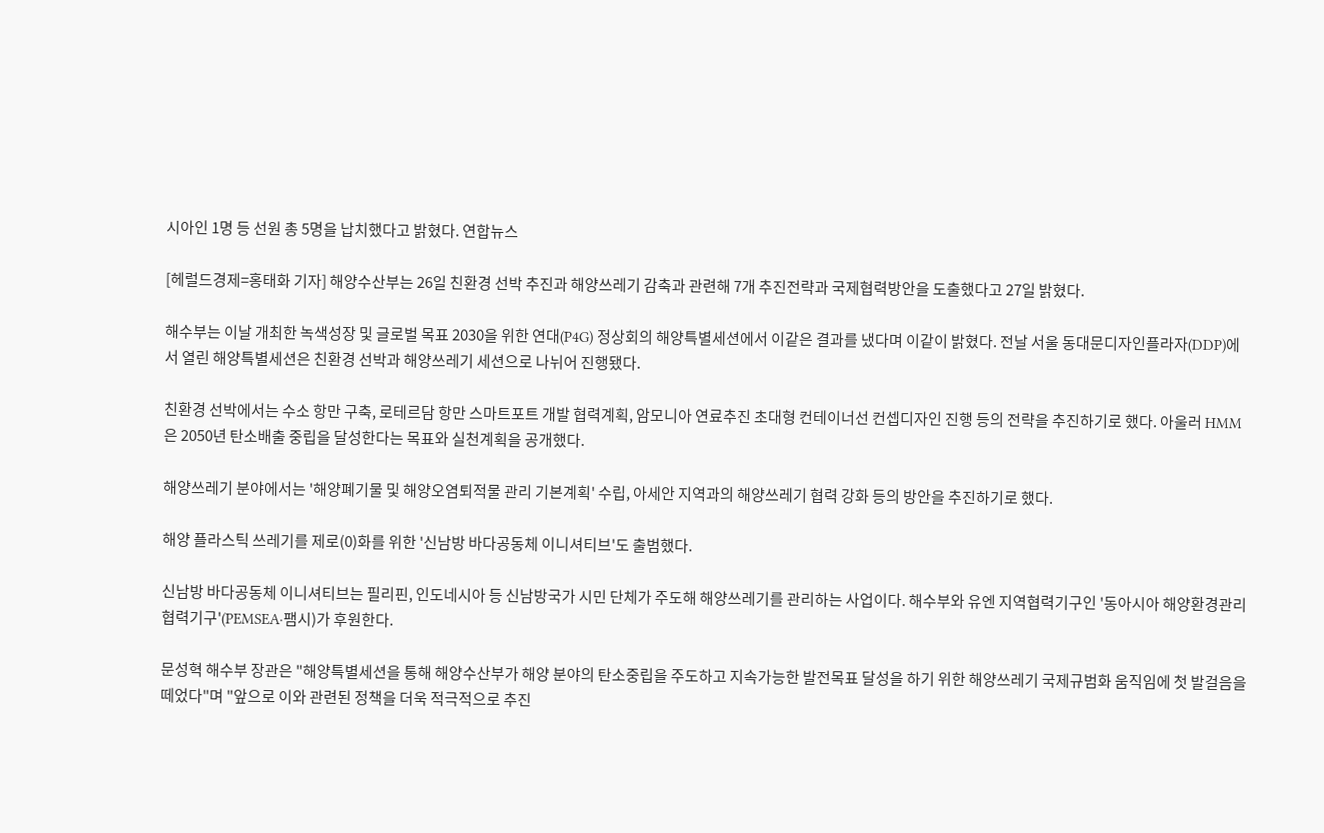시아인 1명 등 선원 총 5명을 납치했다고 밝혔다. 연합뉴스

[헤럴드경제=홍태화 기자] 해양수산부는 26일 친환경 선박 추진과 해양쓰레기 감축과 관련해 7개 추진전략과 국제협력방안을 도출했다고 27일 밝혔다.

해수부는 이날 개최한 녹색성장 및 글로벌 목표 2030을 위한 연대(P4G) 정상회의 해양특별세션에서 이같은 결과를 냈다며 이같이 밝혔다. 전날 서울 동대문디자인플라자(DDP)에서 열린 해양특별세션은 친환경 선박과 해양쓰레기 세션으로 나뉘어 진행됐다.

친환경 선박에서는 수소 항만 구축, 로테르담 항만 스마트포트 개발 협력계획, 암모니아 연료추진 초대형 컨테이너선 컨셉디자인 진행 등의 전략을 추진하기로 했다. 아울러 HMM은 2050년 탄소배출 중립을 달성한다는 목표와 실천계획을 공개했다.

해양쓰레기 분야에서는 '해양폐기물 및 해양오염퇴적물 관리 기본계획' 수립, 아세안 지역과의 해양쓰레기 협력 강화 등의 방안을 추진하기로 했다.

해양 플라스틱 쓰레기를 제로(0)화를 위한 '신남방 바다공동체 이니셔티브'도 출범했다.

신남방 바다공동체 이니셔티브는 필리핀, 인도네시아 등 신남방국가 시민 단체가 주도해 해양쓰레기를 관리하는 사업이다. 해수부와 유엔 지역협력기구인 '동아시아 해양환경관리 협력기구'(PEMSEA·팸시)가 후원한다.

문성혁 해수부 장관은 "해양특별세션을 통해 해양수산부가 해양 분야의 탄소중립을 주도하고 지속가능한 발전목표 달성을 하기 위한 해양쓰레기 국제규범화 움직임에 첫 발걸음을 떼었다"며 "앞으로 이와 관련된 정책을 더욱 적극적으로 추진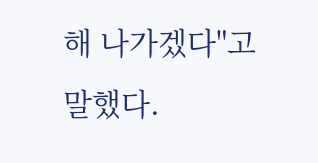해 나가겠다"고 말했다.